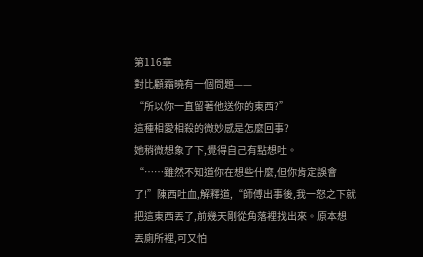第116章
對比顧霜曉有一個問題——
“所以你一直留著他送你的東西?”
這種相愛相殺的微妙感是怎麼回事?
她稍微想象了下,覺得自己有點想吐。
“……雖然不知道你在想些什麼,但你肯定誤會了!”陳西吐血,解釋道,“師傅出事後,我一怒之下就把這東西丟了,前幾天剛從角落裡找出來。原本想丟廁所裡,可又怕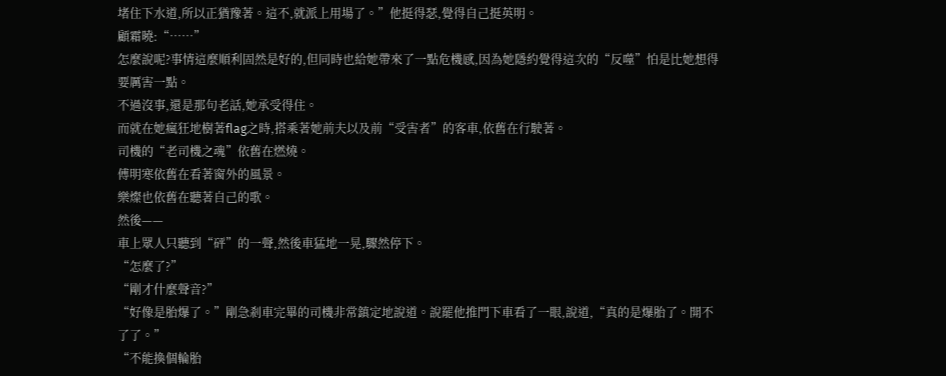堵住下水道,所以正猶豫著。這不,就派上用場了。”他挺得瑟,覺得自己挺英明。
顧霜曉:“……”
怎麼說呢?事情這麼順利固然是好的,但同時也給她帶來了一點危機感,因為她隱約覺得這次的“反噬”怕是比她想得要厲害一點。
不過沒事,還是那句老話,她承受得住。
而就在她瘋狂地樹著flag之時,搭乘著她前夫以及前“受害者”的客車,依舊在行駛著。
司機的“老司機之魂”依舊在燃燒。
傅明寒依舊在看著窗外的風景。
樂燦也依舊在聽著自己的歌。
然後——
車上眾人只聽到“砰”的一聲,然後車猛地一晃,驟然停下。
“怎麼了?”
“剛才什麼聲音?”
“好像是胎爆了。”剛急剎車完畢的司機非常鎮定地說道。說罷他推門下車看了一眼,說道,“真的是爆胎了。開不了了。”
“不能換個輪胎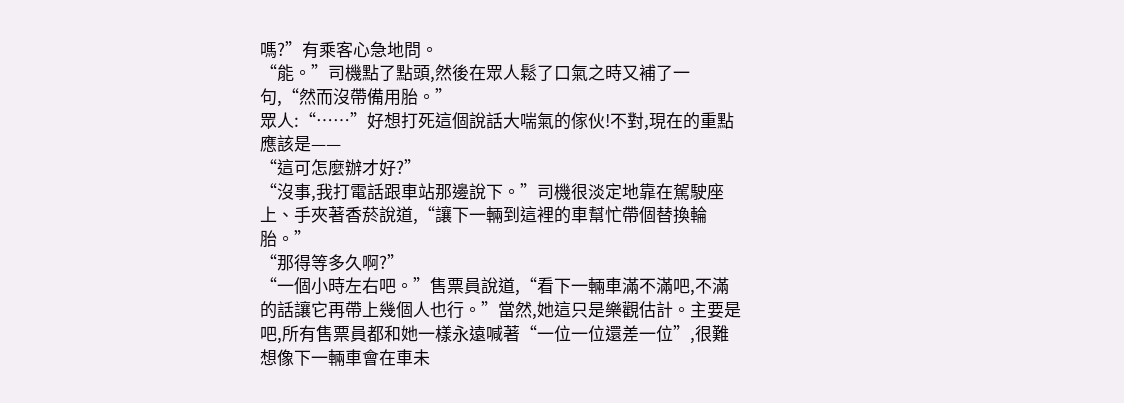嗎?”有乘客心急地問。
“能。”司機點了點頭,然後在眾人鬆了口氣之時又補了一句,“然而沒帶備用胎。”
眾人:“……”好想打死這個說話大喘氣的傢伙!不對,現在的重點應該是——
“這可怎麼辦才好?”
“沒事,我打電話跟車站那邊說下。”司機很淡定地靠在駕駛座上、手夾著香菸說道,“讓下一輛到這裡的車幫忙帶個替換輪胎。”
“那得等多久啊?”
“一個小時左右吧。”售票員說道,“看下一輛車滿不滿吧,不滿的話讓它再帶上幾個人也行。”當然,她這只是樂觀估計。主要是吧,所有售票員都和她一樣永遠喊著“一位一位還差一位”,很難想像下一輛車會在車未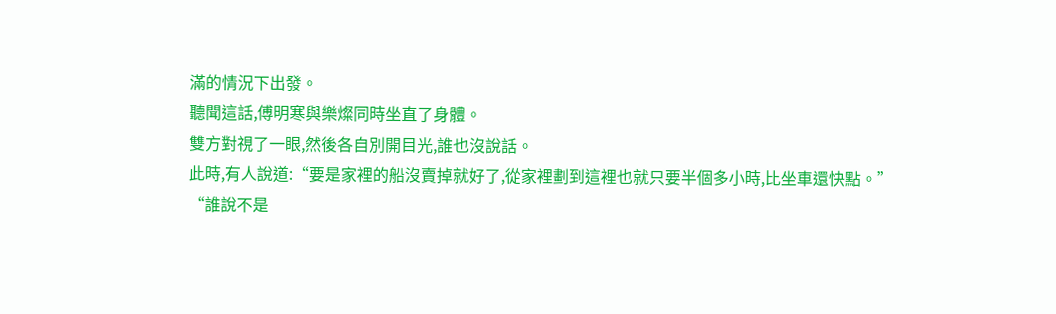滿的情況下出發。
聽聞這話,傅明寒與樂燦同時坐直了身體。
雙方對視了一眼,然後各自別開目光,誰也沒說話。
此時,有人說道:“要是家裡的船沒賣掉就好了,從家裡劃到這裡也就只要半個多小時,比坐車還快點。”
“誰說不是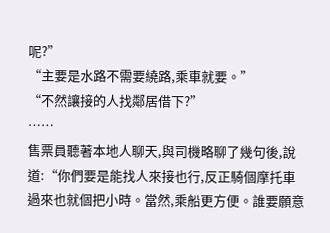呢?”
“主要是水路不需要繞路,乘車就要。”
“不然讓接的人找鄰居借下?”
……
售票員聽著本地人聊天,與司機略聊了幾句後,說道:“你們要是能找人來接也行,反正騎個摩托車過來也就個把小時。當然,乘船更方便。誰要願意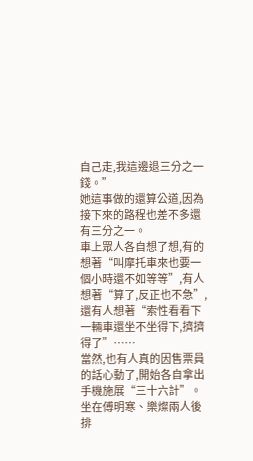自己走,我這邊退三分之一錢。”
她這事做的還算公道,因為接下來的路程也差不多還有三分之一。
車上眾人各自想了想,有的想著“叫摩托車來也要一個小時還不如等等”,有人想著“算了,反正也不急”,還有人想著“索性看看下一輛車還坐不坐得下,擠擠得了”……
當然,也有人真的因售票員的話心動了,開始各自拿出手機施展“三十六計”。
坐在傅明寒、樂燦兩人後排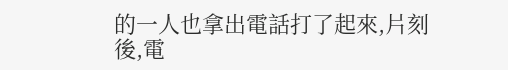的一人也拿出電話打了起來,片刻後,電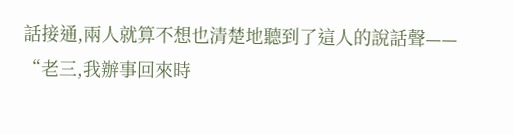話接通,兩人就算不想也清楚地聽到了這人的說話聲——
“老三,我辦事回來時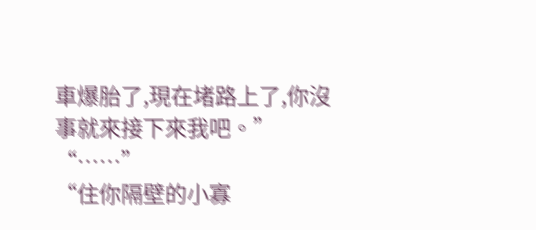車爆胎了,現在堵路上了,你沒事就來接下來我吧。”
“……”
“住你隔壁的小寡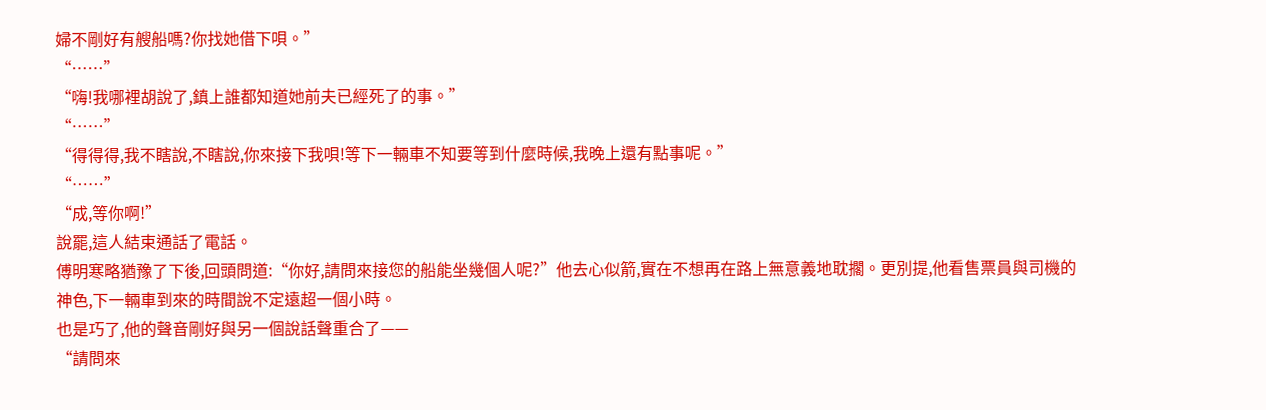婦不剛好有艘船嗎?你找她借下唄。”
“……”
“嗨!我哪裡胡說了,鎮上誰都知道她前夫已經死了的事。”
“……”
“得得得,我不瞎說,不瞎說,你來接下我唄!等下一輛車不知要等到什麼時候,我晚上還有點事呢。”
“……”
“成,等你啊!”
說罷,這人結束通話了電話。
傅明寒略猶豫了下後,回頭問道:“你好,請問來接您的船能坐幾個人呢?”他去心似箭,實在不想再在路上無意義地耽擱。更別提,他看售票員與司機的神色,下一輛車到來的時間說不定遠超一個小時。
也是巧了,他的聲音剛好與另一個說話聲重合了——
“請問來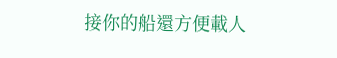接你的船還方便載人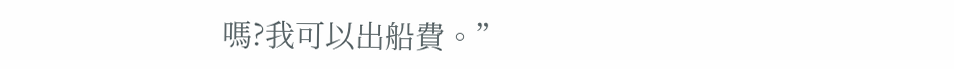嗎?我可以出船費。”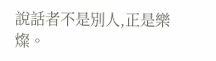說話者不是別人,正是樂燦。